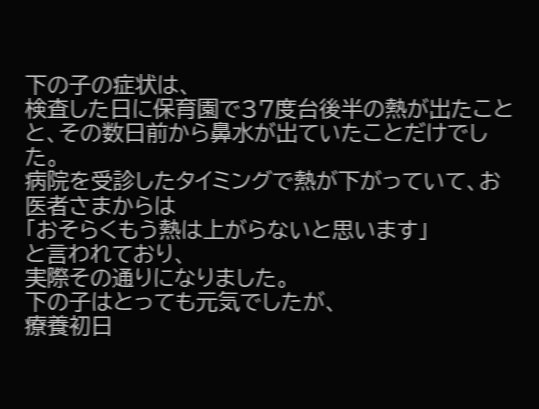下の子の症状は、
検査した日に保育園で37度台後半の熱が出たことと、その数日前から鼻水が出ていたことだけでした。
病院を受診したタイミングで熱が下がっていて、お医者さまからは
「おそらくもう熱は上がらないと思います」
と言われており、
実際その通りになりました。
下の子はとっても元気でしたが、
療養初日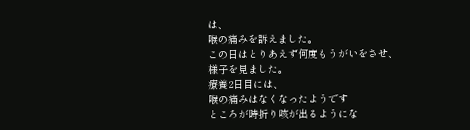は、
喉の痛みを訴えました。
この日はとりあえず何度もうがいをさせ、
様子を見ました。
療養2日目には、
喉の痛みはなくなったようです
ところが時折り咳が出るようにな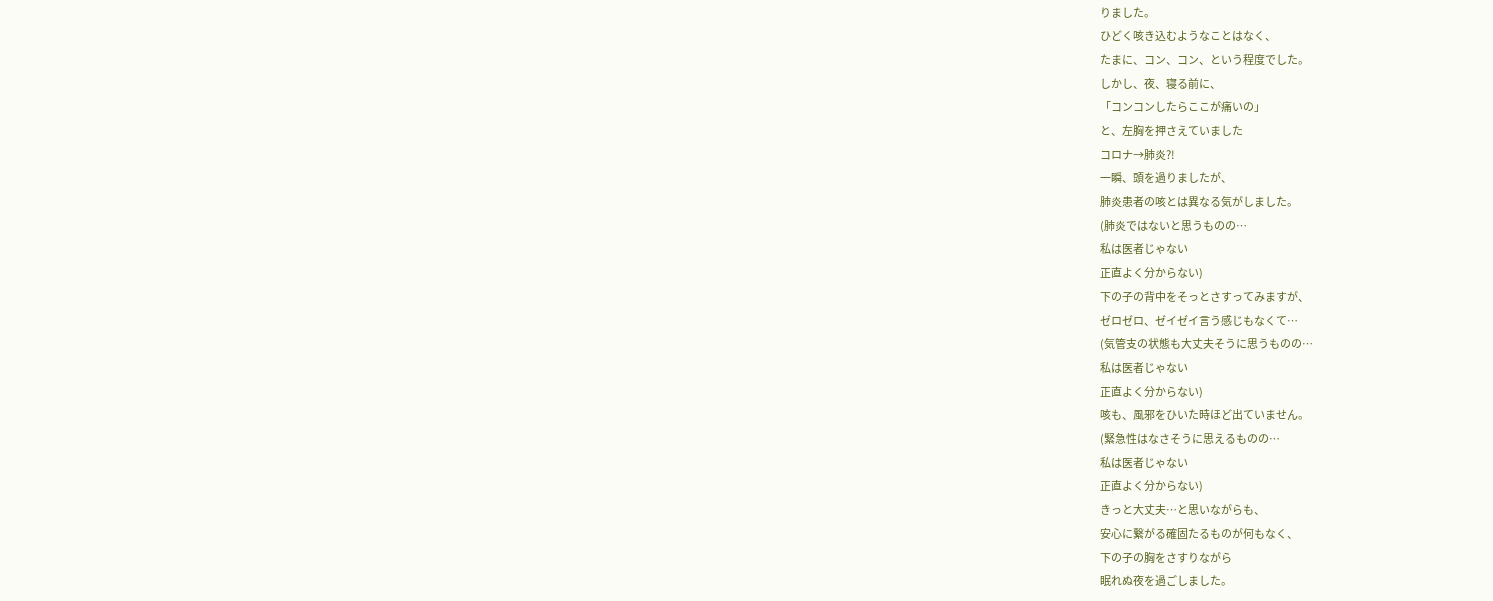りました。
ひどく咳き込むようなことはなく、
たまに、コン、コン、という程度でした。
しかし、夜、寝る前に、
「コンコンしたらここが痛いの」
と、左胸を押さえていました
コロナ→肺炎?!
一瞬、頭を過りましたが、
肺炎患者の咳とは異なる気がしました。
(肺炎ではないと思うものの…
私は医者じゃない
正直よく分からない)
下の子の背中をそっとさすってみますが、
ゼロゼロ、ゼイゼイ言う感じもなくて…
(気管支の状態も大丈夫そうに思うものの…
私は医者じゃない
正直よく分からない)
咳も、風邪をひいた時ほど出ていません。
(緊急性はなさそうに思えるものの…
私は医者じゃない
正直よく分からない)
きっと大丈夫…と思いながらも、
安心に繋がる確固たるものが何もなく、
下の子の胸をさすりながら
眠れぬ夜を過ごしました。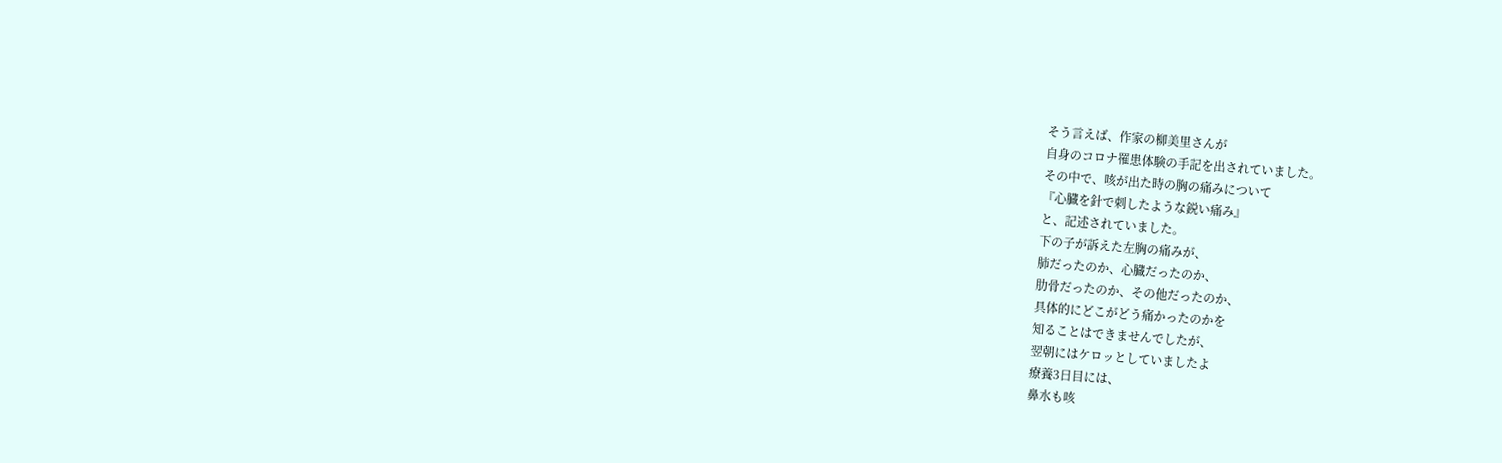そう言えば、作家の柳美里さんが
自身のコロナ罹患体験の手記を出されていました。
その中で、咳が出た時の胸の痛みについて
『心臓を針で刺したような鋭い痛み』
と、記述されていました。
下の子が訴えた左胸の痛みが、
肺だったのか、心臓だったのか、
肋骨だったのか、その他だったのか、
具体的にどこがどう痛かったのかを
知ることはできませんでしたが、
翌朝にはケロッとしていましたよ
療養3日目には、
鼻水も咳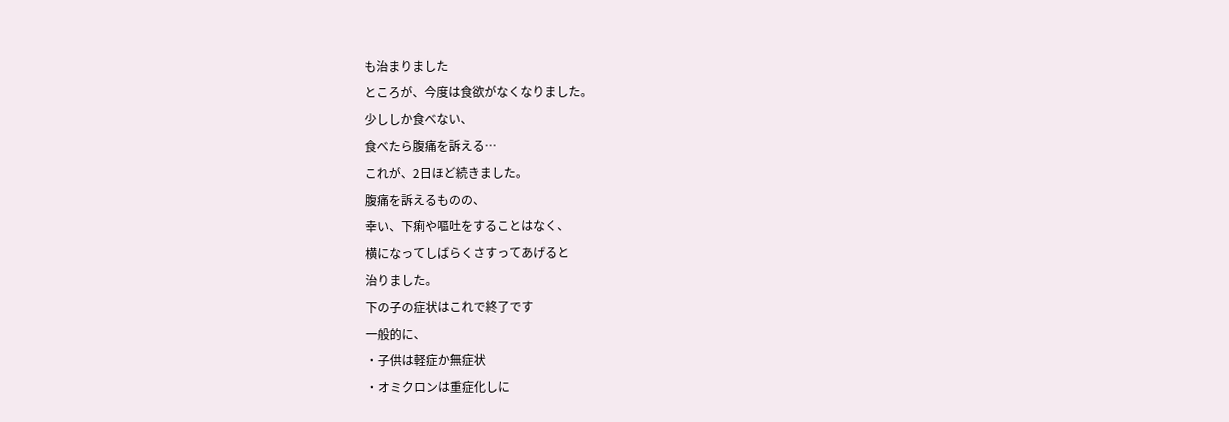も治まりました
ところが、今度は食欲がなくなりました。
少ししか食べない、
食べたら腹痛を訴える…
これが、2日ほど続きました。
腹痛を訴えるものの、
幸い、下痢や嘔吐をすることはなく、
横になってしばらくさすってあげると
治りました。
下の子の症状はこれで終了です
一般的に、
・子供は軽症か無症状
・オミクロンは重症化しに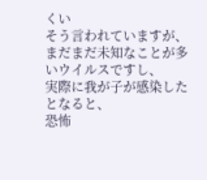くい
そう言われていますが、
まだまだ未知なことが多いウイルスですし、
実際に我が子が感染したとなると、
恐怖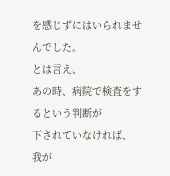を感じずにはいられませんでした。
とは言え、
あの時、病院で検査をするという判断が
下されていなければ、
我が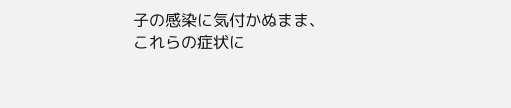子の感染に気付かぬまま、
これらの症状に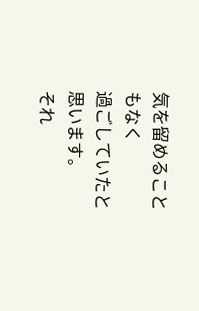気を留めることもなく
過ごしていたと思います。
それ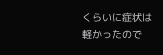くらいに症状は軽かったので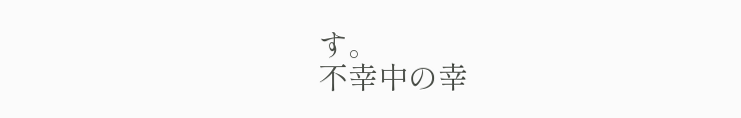す。
不幸中の幸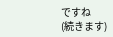ですね
(続きます)